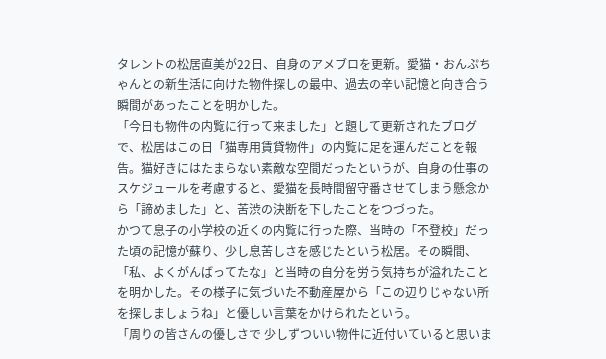タレントの松居直美が22日、自身のアメブロを更新。愛猫・おんぷちゃんとの新生活に向けた物件探しの最中、過去の辛い記憶と向き合う瞬間があったことを明かした。
「今日も物件の内覧に行って来ました」と題して更新されたブログで、松居はこの日「猫専用賃貸物件」の内覧に足を運んだことを報告。猫好きにはたまらない素敵な空間だったというが、自身の仕事のスケジュールを考慮すると、愛猫を長時間留守番させてしまう懸念から「諦めました」と、苦渋の決断を下したことをつづった。
かつて息子の小学校の近くの内覧に行った際、当時の「不登校」だった頃の記憶が蘇り、少し息苦しさを感じたという松居。その瞬間、「私、よくがんばってたな」と当時の自分を労う気持ちが溢れたことを明かした。その様子に気づいた不動産屋から「この辺りじゃない所を探しましょうね」と優しい言葉をかけられたという。
「周りの皆さんの優しさで 少しずついい物件に近付いていると思いま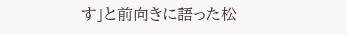す」と前向きに語った松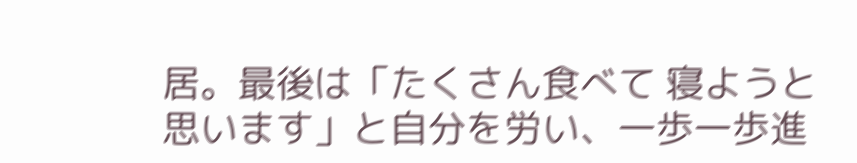居。最後は「たくさん食べて 寝ようと思います」と自分を労い、一歩一歩進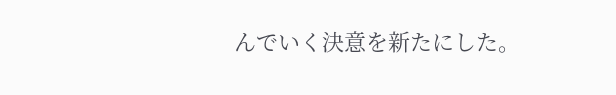んでいく決意を新たにした。